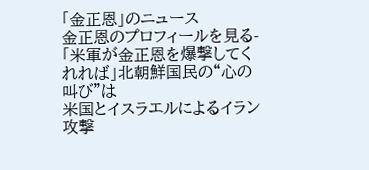「金正恩」のニュース
金正恩のプロフィールを見る-
「米軍が金正恩を爆撃してくれれば」北朝鮮国民の“心の叫び”は
米国とイスラエルによるイラン攻撃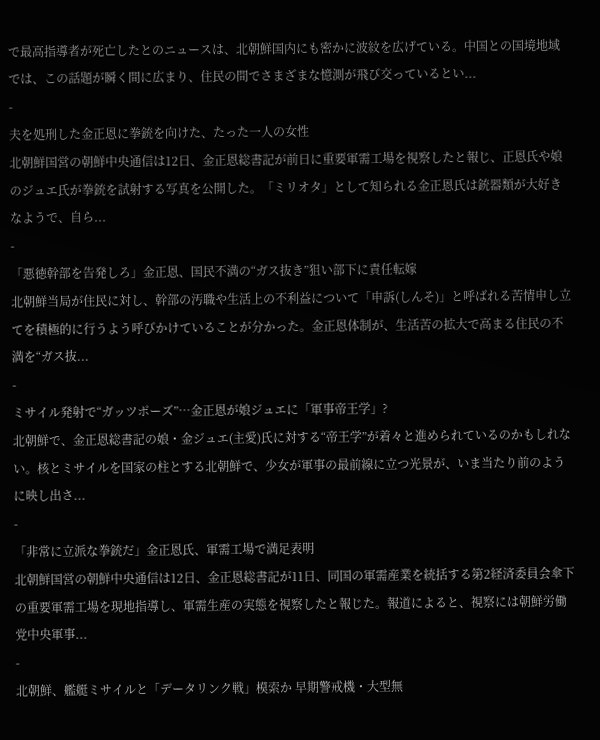で最高指導者が死亡したとのニュースは、北朝鮮国内にも密かに波紋を広げている。中国との国境地域では、この話題が瞬く間に広まり、住民の間でさまざまな憶測が飛び交っているとい...
-
夫を処刑した金正恩に拳銃を向けた、たった一人の女性
北朝鮮国営の朝鮮中央通信は12日、金正恩総書記が前日に重要軍需工場を視察したと報じ、正恩氏や娘のジュエ氏が拳銃を試射する写真を公開した。「ミリオタ」として知られる金正恩氏は銃器類が大好きなようで、自ら...
-
「悪徳幹部を告発しろ」金正恩、国民不満の“ガス抜き”狙い部下に責任転嫁
北朝鮮当局が住民に対し、幹部の汚職や生活上の不利益について「申訴(しんそ)」と呼ばれる苦情申し立てを積極的に行うよう呼びかけていることが分かった。金正恩体制が、生活苦の拡大で高まる住民の不満を“ガス抜...
-
ミサイル発射で“ガッツポーズ”…金正恩が娘ジュエに「軍事帝王学」?
北朝鮮で、金正恩総書記の娘・金ジュエ(主愛)氏に対する“帝王学”が着々と進められているのかもしれない。核とミサイルを国家の柱とする北朝鮮で、少女が軍事の最前線に立つ光景が、いま当たり前のように映し出さ...
-
「非常に立派な拳銃だ」金正恩氏、軍需工場で満足表明
北朝鮮国営の朝鮮中央通信は12日、金正恩総書記が11日、同国の軍需産業を統括する第2経済委員会傘下の重要軍需工場を現地指導し、軍需生産の実態を視察したと報じた。報道によると、視察には朝鮮労働党中央軍事...
-
北朝鮮、艦艇ミサイルと「データリンク戦」模索か 早期警戒機・大型無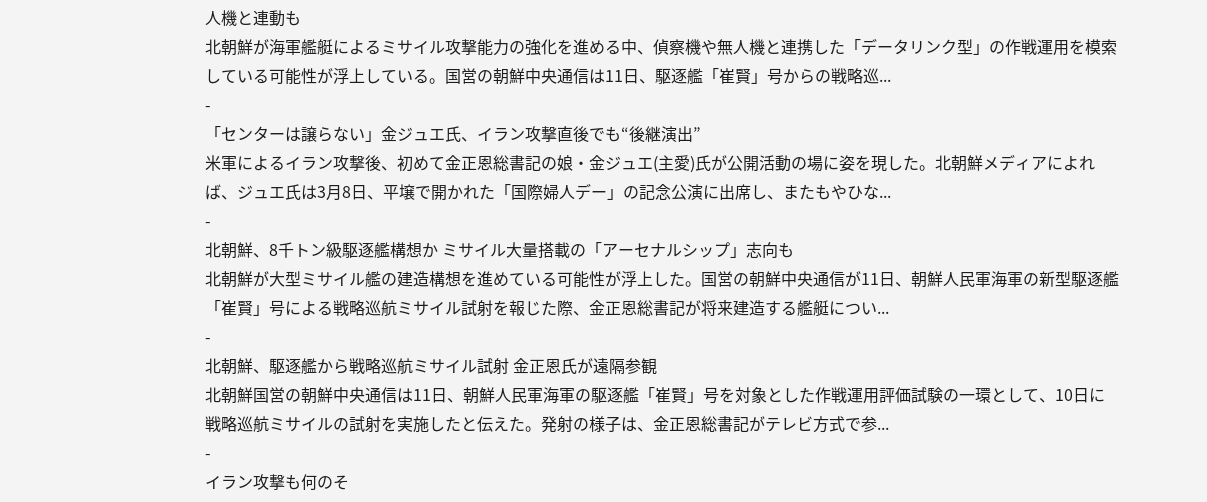人機と連動も
北朝鮮が海軍艦艇によるミサイル攻撃能力の強化を進める中、偵察機や無人機と連携した「データリンク型」の作戦運用を模索している可能性が浮上している。国営の朝鮮中央通信は11日、駆逐艦「崔賢」号からの戦略巡...
-
「センターは譲らない」金ジュエ氏、イラン攻撃直後でも“後継演出”
米軍によるイラン攻撃後、初めて金正恩総書記の娘・金ジュエ(主愛)氏が公開活動の場に姿を現した。北朝鮮メディアによれば、ジュエ氏は3月8日、平壌で開かれた「国際婦人デー」の記念公演に出席し、またもやひな...
-
北朝鮮、8千トン級駆逐艦構想か ミサイル大量搭載の「アーセナルシップ」志向も
北朝鮮が大型ミサイル艦の建造構想を進めている可能性が浮上した。国営の朝鮮中央通信が11日、朝鮮人民軍海軍の新型駆逐艦「崔賢」号による戦略巡航ミサイル試射を報じた際、金正恩総書記が将来建造する艦艇につい...
-
北朝鮮、駆逐艦から戦略巡航ミサイル試射 金正恩氏が遠隔参観
北朝鮮国営の朝鮮中央通信は11日、朝鮮人民軍海軍の駆逐艦「崔賢」号を対象とした作戦運用評価試験の一環として、10日に戦略巡航ミサイルの試射を実施したと伝えた。発射の様子は、金正恩総書記がテレビ方式で参...
-
イラン攻撃も何のそ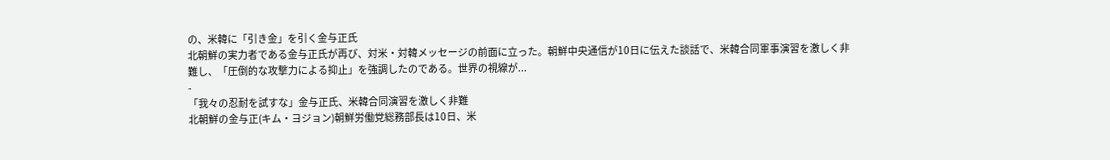の、米韓に「引き金」を引く金与正氏
北朝鮮の実力者である金与正氏が再び、対米・対韓メッセージの前面に立った。朝鮮中央通信が10日に伝えた談話で、米韓合同軍事演習を激しく非難し、「圧倒的な攻撃力による抑止」を強調したのである。世界の視線が...
-
「我々の忍耐を試すな」金与正氏、米韓合同演習を激しく非難
北朝鮮の金与正(キム・ヨジョン)朝鮮労働党総務部長は10日、米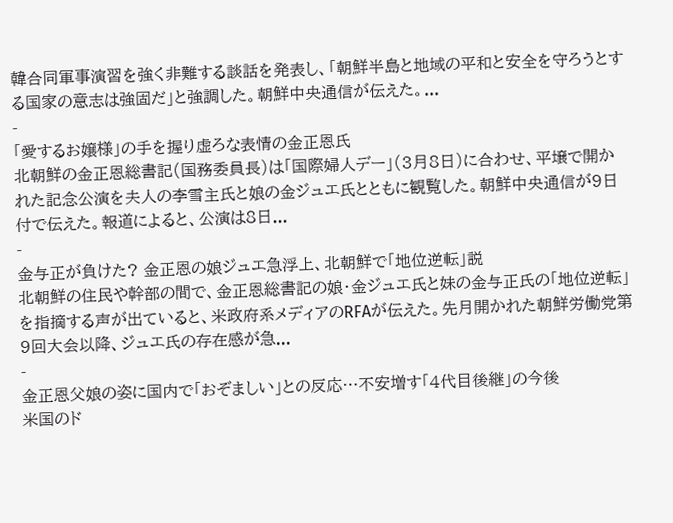韓合同軍事演習を強く非難する談話を発表し、「朝鮮半島と地域の平和と安全を守ろうとする国家の意志は強固だ」と強調した。朝鮮中央通信が伝えた。...
-
「愛するお嬢様」の手を握り虚ろな表情の金正恩氏
北朝鮮の金正恩総書記(国務委員長)は「国際婦人デー」(3月8日)に合わせ、平壌で開かれた記念公演を夫人の李雪主氏と娘の金ジュエ氏とともに観覧した。朝鮮中央通信が9日付で伝えた。報道によると、公演は8日...
-
金与正が負けた? 金正恩の娘ジュエ急浮上、北朝鮮で「地位逆転」説
北朝鮮の住民や幹部の間で、金正恩総書記の娘・金ジュエ氏と妹の金与正氏の「地位逆転」を指摘する声が出ていると、米政府系メディアのRFAが伝えた。先月開かれた朝鮮労働党第9回大会以降、ジュエ氏の存在感が急...
-
金正恩父娘の姿に国内で「おぞましい」との反応…不安増す「4代目後継」の今後
米国のド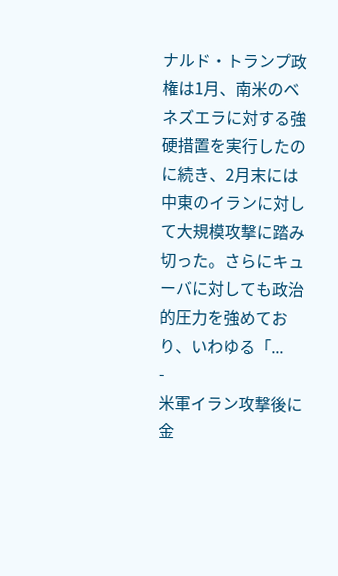ナルド・トランプ政権は1月、南米のベネズエラに対する強硬措置を実行したのに続き、2月末には中東のイランに対して大規模攻撃に踏み切った。さらにキューバに対しても政治的圧力を強めており、いわゆる「...
-
米軍イラン攻撃後に金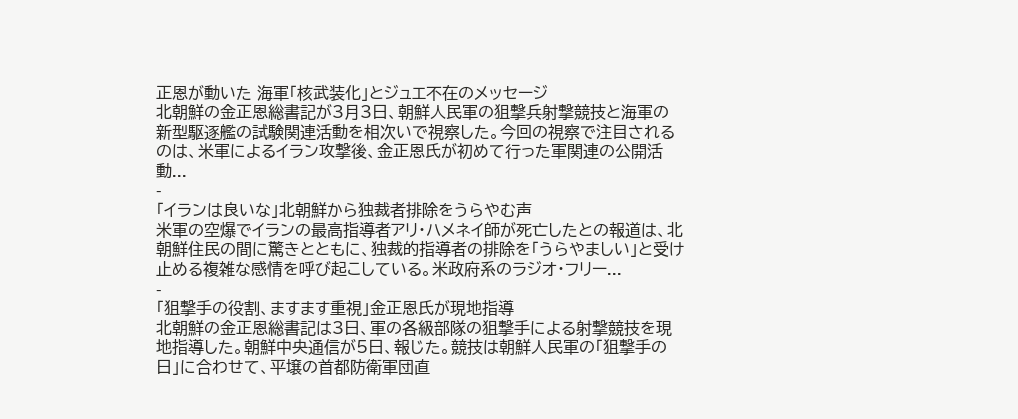正恩が動いた 海軍「核武装化」とジュエ不在のメッセージ
北朝鮮の金正恩総書記が3月3日、朝鮮人民軍の狙撃兵射撃競技と海軍の新型駆逐艦の試験関連活動を相次いで視察した。今回の視察で注目されるのは、米軍によるイラン攻撃後、金正恩氏が初めて行った軍関連の公開活動...
-
「イランは良いな」北朝鮮から独裁者排除をうらやむ声
米軍の空爆でイランの最高指導者アリ・ハメネイ師が死亡したとの報道は、北朝鮮住民の間に驚きとともに、独裁的指導者の排除を「うらやましい」と受け止める複雑な感情を呼び起こしている。米政府系のラジオ・フリー...
-
「狙撃手の役割、ますます重視」金正恩氏が現地指導
北朝鮮の金正恩総書記は3日、軍の各級部隊の狙撃手による射撃競技を現地指導した。朝鮮中央通信が5日、報じた。競技は朝鮮人民軍の「狙撃手の日」に合わせて、平壌の首都防衛軍団直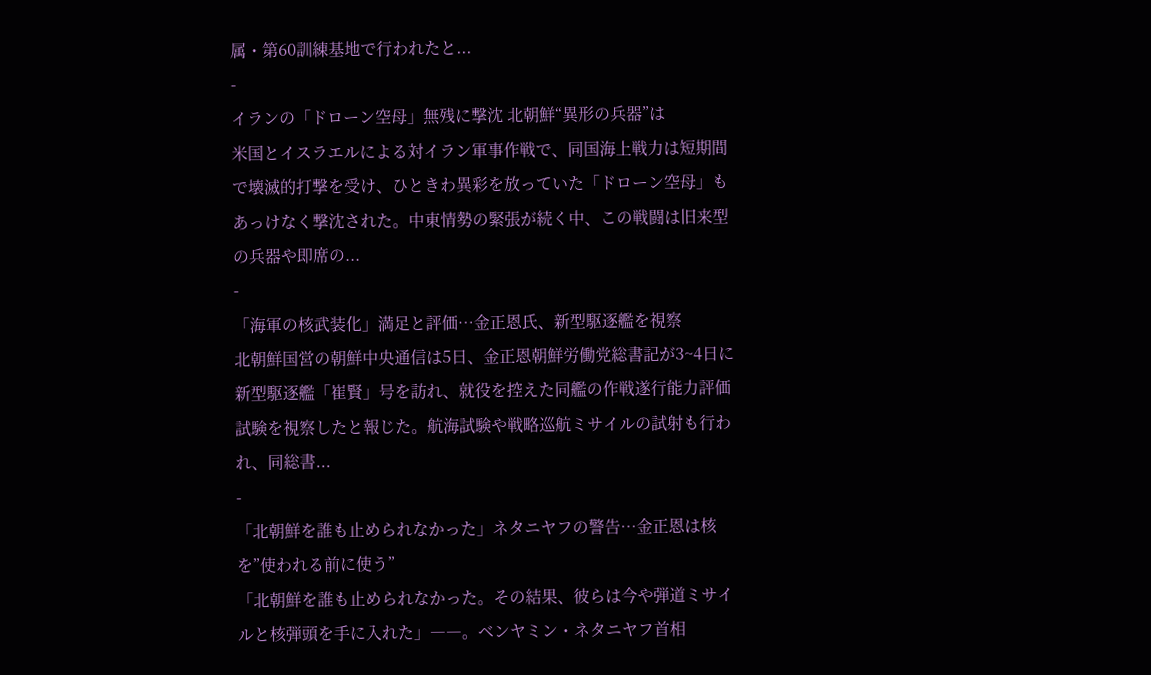属・第60訓練基地で行われたと...
-
イランの「ドローン空母」無残に撃沈 北朝鮮“異形の兵器”は
米国とイスラエルによる対イラン軍事作戦で、同国海上戦力は短期間で壊滅的打撃を受け、ひときわ異彩を放っていた「ドローン空母」もあっけなく撃沈された。中東情勢の緊張が続く中、この戦闘は旧来型の兵器や即席の...
-
「海軍の核武装化」満足と評価…金正恩氏、新型駆逐艦を視察
北朝鮮国営の朝鮮中央通信は5日、金正恩朝鮮労働党総書記が3~4日に新型駆逐艦「崔賢」号を訪れ、就役を控えた同艦の作戦遂行能力評価試験を視察したと報じた。航海試験や戦略巡航ミサイルの試射も行われ、同総書...
-
「北朝鮮を誰も止められなかった」ネタニヤフの警告…金正恩は核を”使われる前に使う”
「北朝鮮を誰も止められなかった。その結果、彼らは今や弾道ミサイルと核弾頭を手に入れた」――。ベンヤミン・ネタニヤフ首相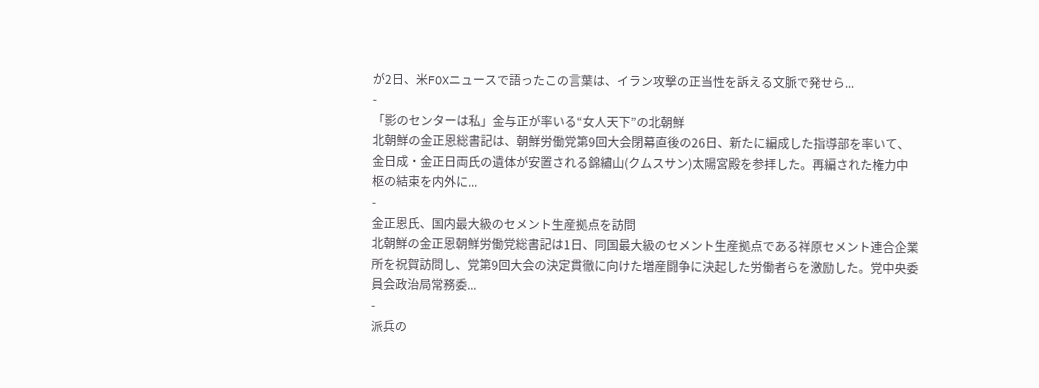が2日、米FOXニュースで語ったこの言葉は、イラン攻撃の正当性を訴える文脈で発せら...
-
「影のセンターは私」金与正が率いる“女人天下”の北朝鮮
北朝鮮の金正恩総書記は、朝鮮労働党第9回大会閉幕直後の26日、新たに編成した指導部を率いて、金日成・金正日両氏の遺体が安置される錦繡山(クムスサン)太陽宮殿を参拝した。再編された権力中枢の結束を内外に...
-
金正恩氏、国内最大級のセメント生産拠点を訪問
北朝鮮の金正恩朝鮮労働党総書記は1日、同国最大級のセメント生産拠点である祥原セメント連合企業所を祝賀訪問し、党第9回大会の決定貫徹に向けた増産闘争に決起した労働者らを激励した。党中央委員会政治局常務委...
-
派兵の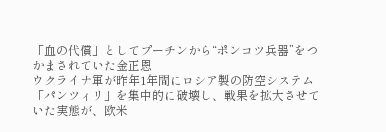「血の代償」としてプーチンから“ポンコツ兵器”をつかまされていた金正恩
ウクライナ軍が昨年1年間にロシア製の防空システム「パンツィリ」を集中的に破壊し、戦果を拡大させていた実態が、欧米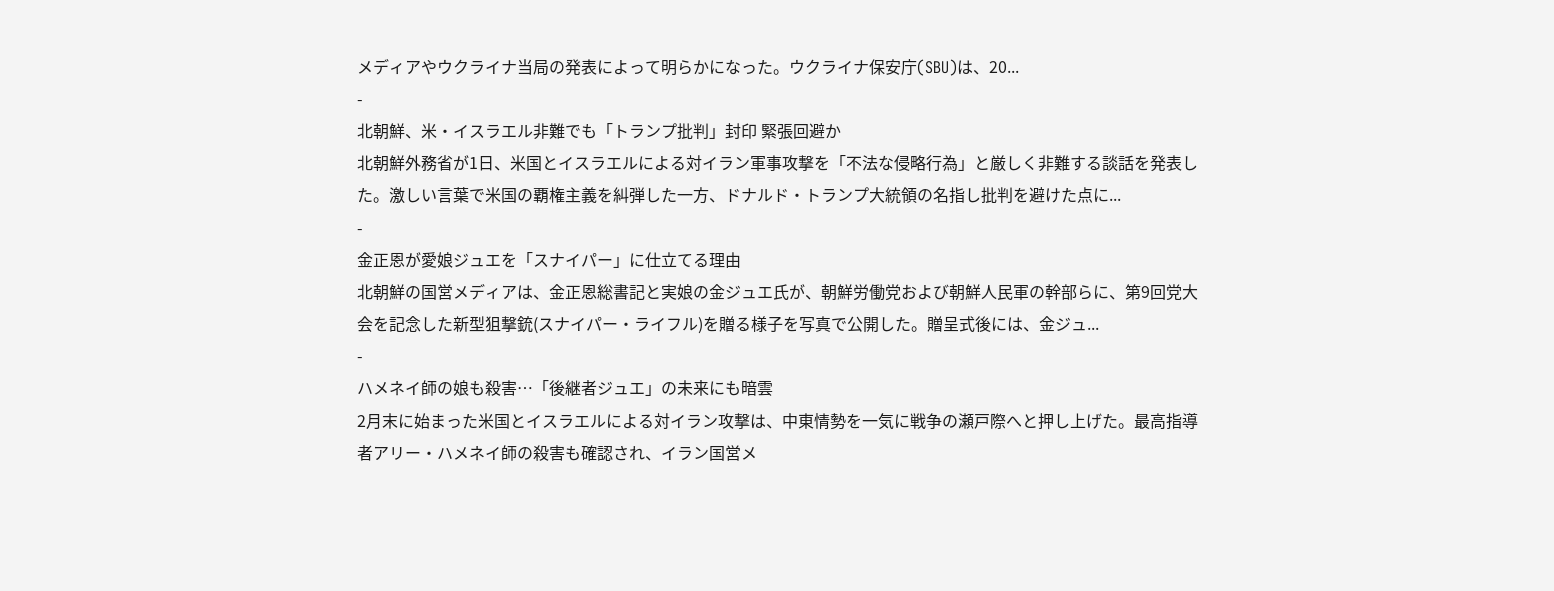メディアやウクライナ当局の発表によって明らかになった。ウクライナ保安庁(SBU)は、20...
-
北朝鮮、米・イスラエル非難でも「トランプ批判」封印 緊張回避か
北朝鮮外務省が1日、米国とイスラエルによる対イラン軍事攻撃を「不法な侵略行為」と厳しく非難する談話を発表した。激しい言葉で米国の覇権主義を糾弾した一方、ドナルド・トランプ大統領の名指し批判を避けた点に...
-
金正恩が愛娘ジュエを「スナイパー」に仕立てる理由
北朝鮮の国営メディアは、金正恩総書記と実娘の金ジュエ氏が、朝鮮労働党および朝鮮人民軍の幹部らに、第9回党大会を記念した新型狙撃銃(スナイパー・ライフル)を贈る様子を写真で公開した。贈呈式後には、金ジュ...
-
ハメネイ師の娘も殺害…「後継者ジュエ」の未来にも暗雲
2月末に始まった米国とイスラエルによる対イラン攻撃は、中東情勢を一気に戦争の瀬戸際へと押し上げた。最高指導者アリー・ハメネイ師の殺害も確認され、イラン国営メ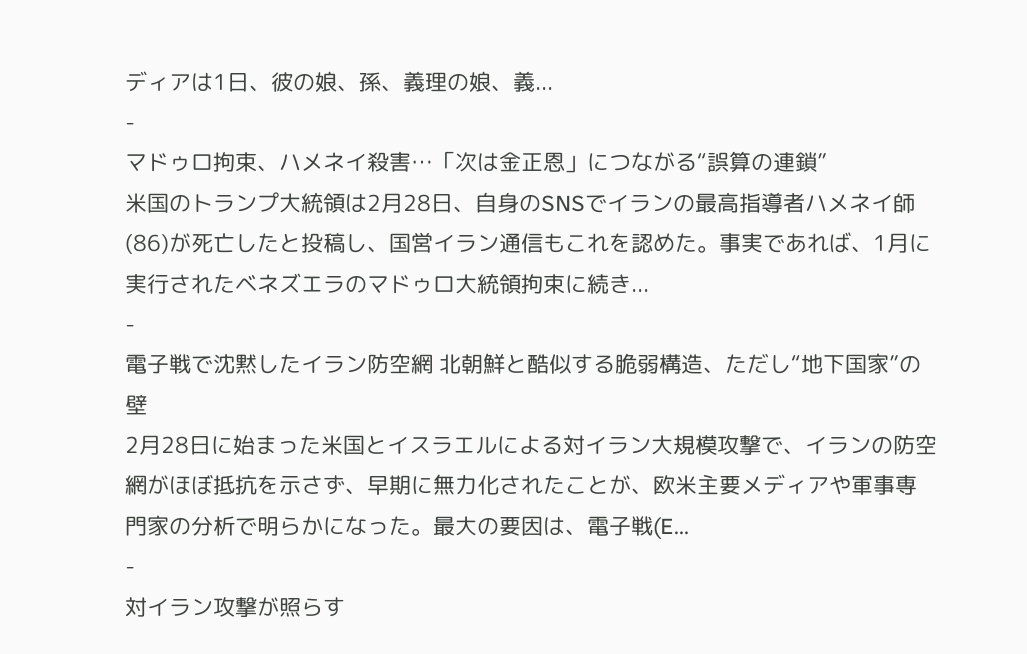ディアは1日、彼の娘、孫、義理の娘、義...
-
マドゥロ拘束、ハメネイ殺害…「次は金正恩」につながる“誤算の連鎖”
米国のトランプ大統領は2月28日、自身のSNSでイランの最高指導者ハメネイ師(86)が死亡したと投稿し、国営イラン通信もこれを認めた。事実であれば、1月に実行されたベネズエラのマドゥロ大統領拘束に続き...
-
電子戦で沈黙したイラン防空網 北朝鮮と酷似する脆弱構造、ただし“地下国家”の壁
2月28日に始まった米国とイスラエルによる対イラン大規模攻撃で、イランの防空網がほぼ抵抗を示さず、早期に無力化されたことが、欧米主要メディアや軍事専門家の分析で明らかになった。最大の要因は、電子戦(E...
-
対イラン攻撃が照らす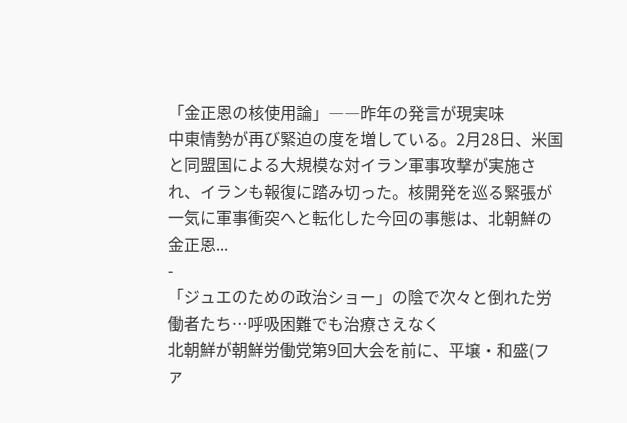「金正恩の核使用論」――昨年の発言が現実味
中東情勢が再び緊迫の度を増している。2月28日、米国と同盟国による大規模な対イラン軍事攻撃が実施され、イランも報復に踏み切った。核開発を巡る緊張が一気に軍事衝突へと転化した今回の事態は、北朝鮮の金正恩...
-
「ジュエのための政治ショー」の陰で次々と倒れた労働者たち…呼吸困難でも治療さえなく
北朝鮮が朝鮮労働党第9回大会を前に、平壌・和盛(ファ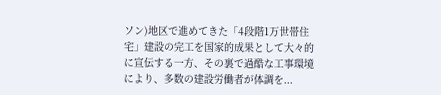ソン)地区で進めてきた「4段階1万世帯住宅」建設の完工を国家的成果として大々的に宣伝する一方、その裏で過酷な工事環境により、多数の建設労働者が体調を...